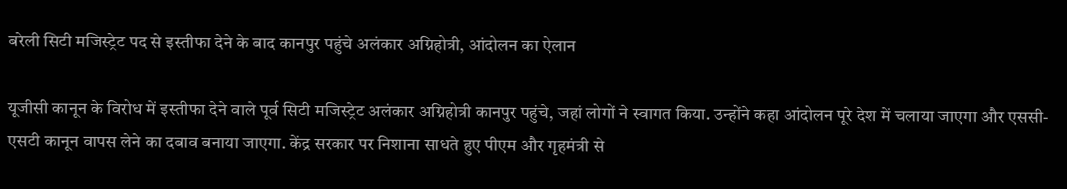बरेली सिटी मजिस्ट्रेट पद से इस्तीफा देने के बाद कानपुर पहुंचे अलंकार अग्निहोत्री, आंदोलन का ऐलान

यूजीसी कानून के विरोध में इस्तीफा देने वाले पूर्व सिटी मजिस्ट्रेट अलंकार अग्निहोत्री कानपुर पहुंचे, जहां लोगों ने स्वागत किया. उन्होंने कहा आंदोलन पूरे देश में चलाया जाएगा और एससी-एसटी कानून वापस लेने का दबाव बनाया जाएगा. केंद्र सरकार पर निशाना साधते हुए पीएम और गृहमंत्री से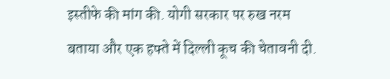इस्तीफे की मांग की. योगी सरकार पर रुख नरम बताया और एक हफ्ते में दिल्ली कूच की चेतावनी दी.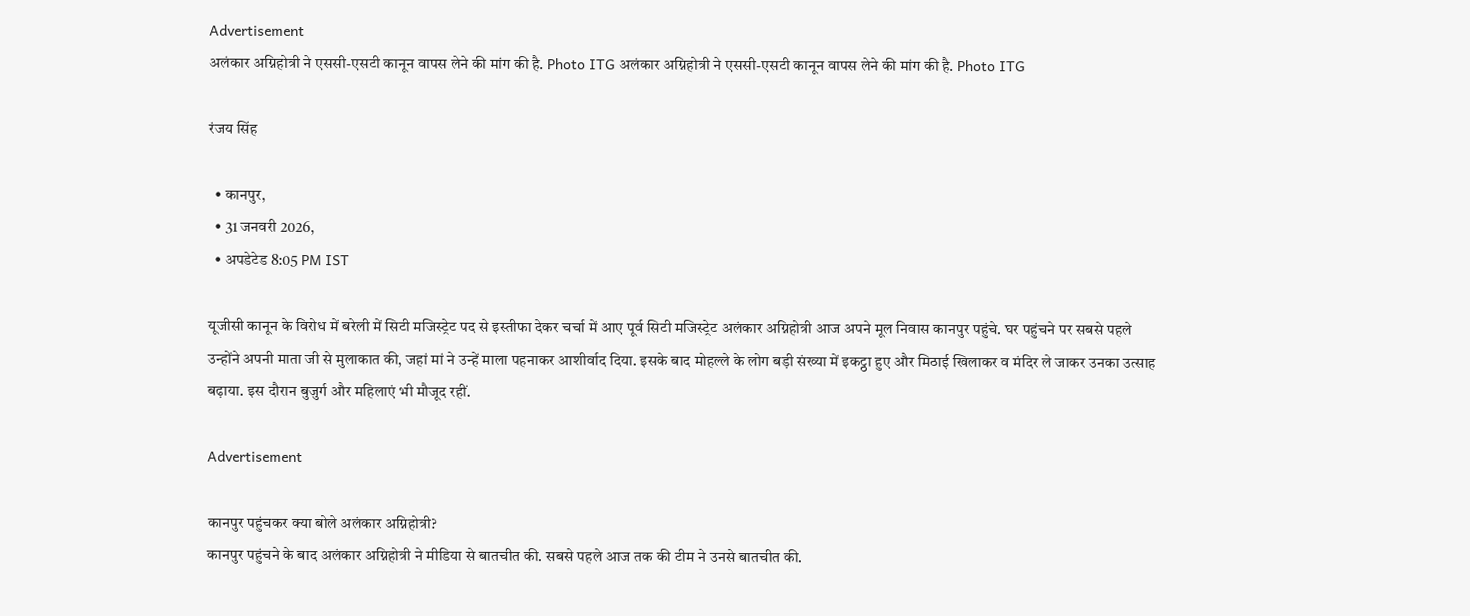Advertisement
अलंकार अग्निहोत्री ने एससी-एसटी कानून वापस लेने की मांग की है. Photo ITG अलंकार अग्निहोत्री ने एससी-एसटी कानून वापस लेने की मांग की है. Photo ITG

रंजय सिंह

  • कानपुर,
  • 31 जनवरी 2026,
  • अपडेटेड 8:05 PM IST

यूजीसी कानून के विरोध में बरेली में सिटी मजिस्ट्रेट पद से इस्तीफा देकर चर्चा में आए पूर्व सिटी मजिस्ट्रेट अलंकार अग्निहोत्री आज अपने मूल निवास कानपुर पहुंचे. घर पहुंचने पर सबसे पहले उन्होंने अपनी माता जी से मुलाकात की, जहां मां ने उन्हें माला पहनाकर आशीर्वाद दिया. इसके बाद मोहल्ले के लोग बड़ी संख्या में इकट्ठा हुए और मिठाई खिलाकर व मंदिर ले जाकर उनका उत्साह बढ़ाया. इस दौरान बुजुर्ग और महिलाएं भी मौजूद रहीं.

Advertisement

कानपुर पहुंचकर क्या बोले अलंकार अग्निहोत्री?
कानपुर पहुंचने के बाद अलंकार अग्निहोत्री ने मीडिया से बातचीत की. सबसे पहले आज तक की टीम ने उनसे बातचीत की.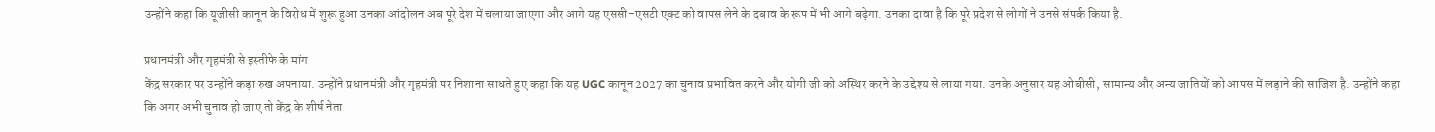उन्होंने कहा कि यूजीसी कानून के विरोध में शुरू हुआ उनका आंदोलन अब पूरे देश में चलाया जाएगा और आगे यह एससी-एसटी एक्ट को वापस लेने के दबाव के रूप में भी आगे बढ़ेगा. उनका दावा है कि पूरे प्रदेश से लोगों ने उनसे संपर्क किया है.

प्रधानमंत्री और गृहमंत्री से इस्तीफे के मांग
केंद्र सरकार पर उन्होंने कड़ा रुख अपनाया. उन्होंने प्रधानमंत्री और गृहमंत्री पर निशाना साधते हुए कहा कि यह UGC कानून 2027 का चुनाव प्रभावित करने और योगी जी को अस्थिर करने के उद्देश्य से लाया गया. उनके अनुसार यह ओबीसी, सामान्य और अन्य जातियों को आपस में लड़ाने की साजिश है. उन्होंने कहा कि अगर अभी चुनाव हो जाए तो केंद्र के शीर्ष नेता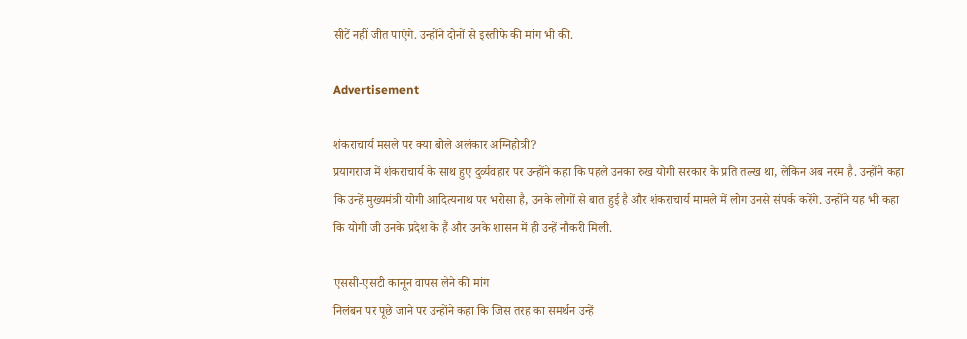सीटें नहीं जीत पाएंगे. उन्होंने दोनों से इस्तीफे की मांग भी की.

Advertisement

शंकराचार्य मसले पर क्या बोले अलंकार अग्निहोत्री?
प्रयागराज में शंकराचार्य के साथ हुए दुर्व्यवहार पर उन्होंने कहा कि पहले उनका रुख योगी सरकार के प्रति तल्ख था, लेकिन अब नरम है. उन्होंने कहा कि उन्हें मुख्यमंत्री योगी आदित्यनाथ पर भरोसा है, उनके लोगों से बात हुई है और शंकराचार्य मामले में लोग उनसे संपर्क करेंगे. उन्होंने यह भी कहा कि योगी जी उनके प्रदेश के हैं और उनके शासन में ही उन्हें नौकरी मिली.

एससी-एसटी कानून वापस लेने की मांग
निलंबन पर पूछे जाने पर उन्होंने कहा कि जिस तरह का समर्थन उन्हें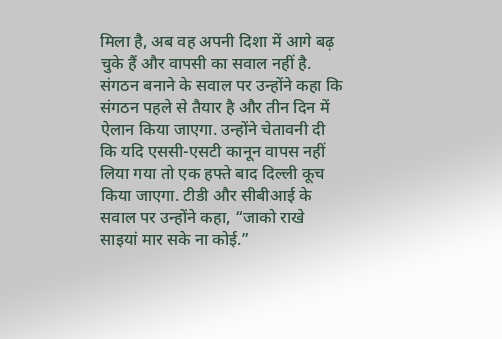मिला है, अब वह अपनी दिशा में आगे बढ़ चुके हैं और वापसी का सवाल नहीं है. संगठन बनाने के सवाल पर उन्होंने कहा कि संगठन पहले से तैयार है और तीन दिन में ऐलान किया जाएगा. उन्होंने चेतावनी दी कि यदि एससी-एसटी कानून वापस नहीं लिया गया तो एक हफ्ते बाद दिल्ली कूच किया जाएगा. टीडी और सीबीआई के सवाल पर उन्होंने कहा, “जाको राखे साइयां मार सके ना कोई.”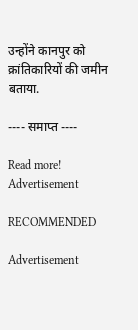उन्होंने कानपुर को क्रांतिकारियों की जमीन बताया.

---- समाप्त ----

Read more!
Advertisement

RECOMMENDED

Advertisement